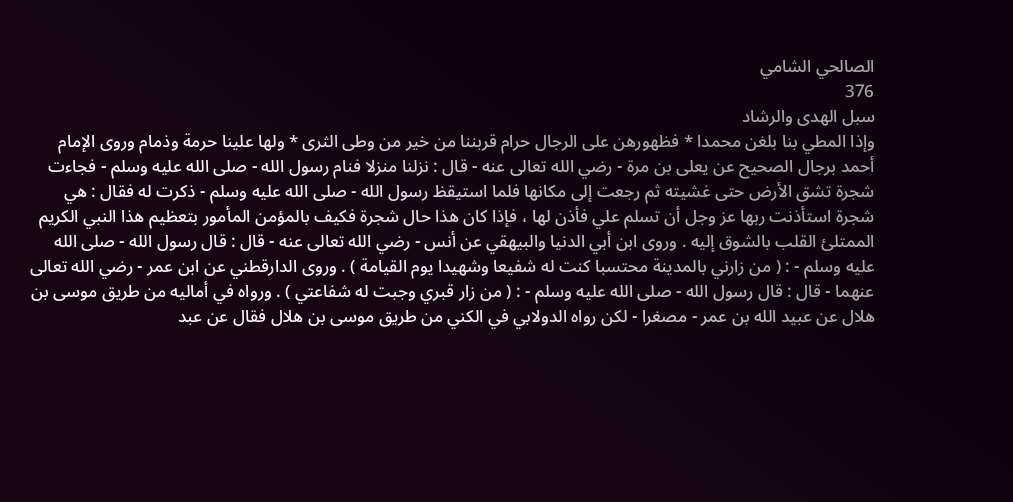الصالحي الشامي
376
سبل الهدى والرشاد
وإذا المطي بنا بلغن محمدا * فظهورهن على الرجال حرام قربننا من خير من وطى الثرى * ولها علينا حرمة وذمام وروى الإمام أحمد برجال الصحيح عن يعلى بن مرة - رضي الله تعالى عنه - قال : نزلنا منزلا فنام رسول الله - صلى الله عليه وسلم - فجاءت شجرة تشق الأرض حتى غشيته ثم رجعت إلى مكانها فلما استيقظ رسول الله - صلى الله عليه وسلم - ذكرت له فقال : هي شجرة استأذنت ربها عز وجل أن تسلم علي فأذن لها ، فإذا كان هذا حال شجرة فكيف بالمؤمن المأمور بتعظيم هذا النبي الكريم الممتلئ القلب بالشوق إليه . وروى ابن أبي الدنيا والبيهقي عن أنس - رضي الله تعالى عنه - قال : قال رسول الله - صلى الله عليه وسلم - : ( من زارني بالمدينة محتسبا كنت له شفيعا وشهيدا يوم القيامة ) . وروى الدارقطني عن ابن عمر - رضي الله تعالى عنهما - قال : قال رسول الله - صلى الله عليه وسلم - : ( من زار قبري وجبت له شفاعتي ) . ورواه في أماليه من طريق موسى بن هلال عن عبيد الله بن عمر - مصغرا - لكن رواه الدولابي في الكني من طريق موسى بن هلال فقال عن عبد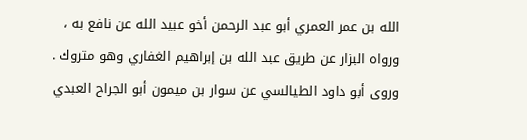الله بن عمر العمري أبو عبد الرحمن أخو عبيد الله عن نافع به ، ورواه البزار عن طريق عبد الله بن إبراهيم الغفاري وهو متروك . وروى أبو داود الطيالسي عن سوار بن ميمون أبو الجراح العبدي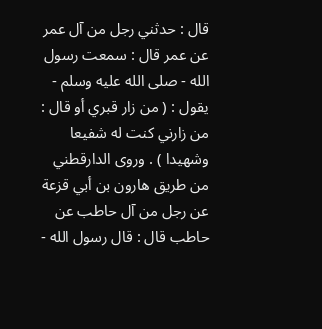قال : حدثني رجل من آل عمر عن عمر قال : سمعت رسول الله - صلى الله عليه وسلم - يقول : ( من زار قبري أو قال : من زارني كنت له شفيعا وشهيدا ) . وروى الدارقطني من طريق هارون بن أبي قزعة عن رجل من آل حاطب عن حاطب قال : قال رسول الله -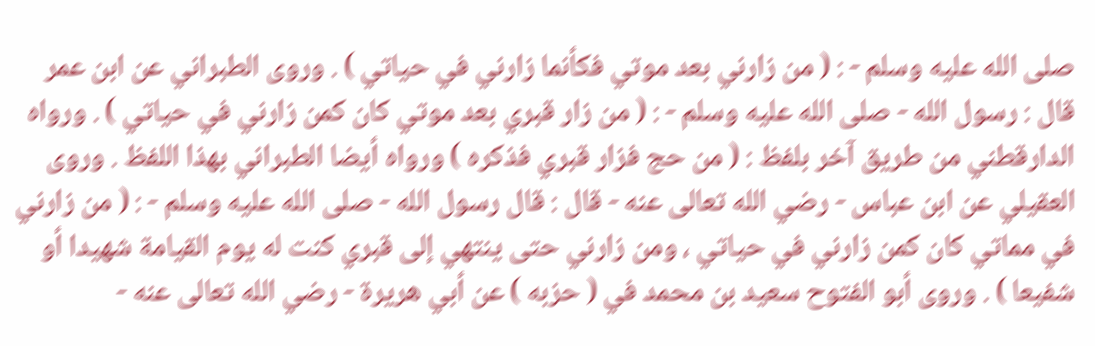صلى الله عليه وسلم - : ( من زارني بعد موتي فكأنما زارني في حياتي ) . وروى الطبراني عن ابن عمر قال : رسول الله - صلى الله عليه وسلم - : ( من زار قبري بعد موتي كان كمن زارني في حياتي ) . ورواه الدارقطني من طريق آخر بلفظ : ( من حج فزار قبري فذكره ) ورواه أيضا الطبراني بهذا اللفظ . وروى العقيلي عن ابن عباس - رضي الله تعالى عنه - قال : قال رسول الله - صلى الله عليه وسلم - : ( من زارني في مماتي كان كمن زارني في حياتي ، ومن زارني حتى ينتهي إلى قبري كنت له يوم القيامة شهيدا أو شفيعا ) . وروى أبو الفتوح سعيد بن محمد في ( حزبه ) عن أبي هريرة - رضي الله تعالى عنه -